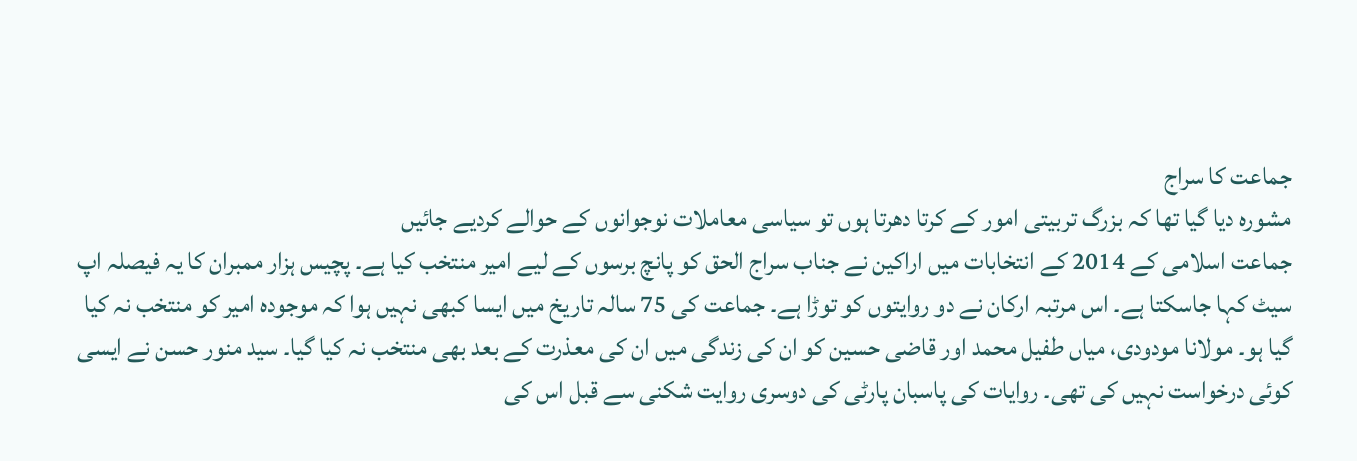جماعت کا سراج
مشورہ دیا گیا تھا کہ بزرگ تربیتی امور کے کرتا دھرتا ہوں تو سیاسی معاملات نوجوانوں کے حوالے کردیے جائیں
جماعت اسلامی کے 2014 کے انتخابات میں اراکین نے جناب سراج الحق کو پانچ برسوں کے لیے امیر منتخب کیا ہے۔ پچیس ہزار ممبران کا یہ فیصلہ اپ سیٹ کہا جاسکتا ہے۔ اس مرتبہ ارکان نے دو روایتوں کو توڑا ہے۔ جماعت کی 75 سالہ تاریخ میں ایسا کبھی نہیں ہوا کہ موجودہ امیر کو منتخب نہ کیا گیا ہو۔ مولانا مودودی، میاں طفیل محمد اور قاضی حسین کو ان کی زندگی میں ان کی معذرت کے بعد بھی منتخب نہ کیا گیا۔ سید منور حسن نے ایسی کوئی درخواست نہیں کی تھی۔ روایات کی پاسبان پارٹی کی دوسری روایت شکنی سے قبل اس کی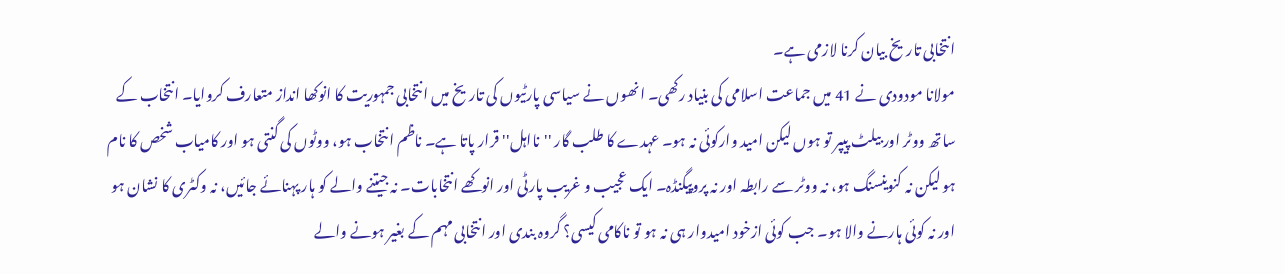انتخابی تاریخ بیان کرنا لازمی ہے۔
مولانا مودودی نے 41 میں جماعت اسلامی کی بنیاد رکھی۔ انھوں نے سیاسی پارٹیوں کی تاریخ میں انتخابی جمہوریت کا انوکھا انداز متعارف کروایا۔ انتخاب کے ساتھ ووٹر اور بیلٹ پیپر تو ہوں لیکن امید وارکوئی نہ ہو۔ عہدے کا طلب گار ''نااہل'' قرار پاتا ہے۔ ناظم انتخاب ہو، ووٹوں کی گنتی ہو اور کامیاب شخص کا نام ہو لیکن نہ کنوینسنگ ہو، نہ ووٹر سے رابطہ اور نہ پروپیگنڈہ۔ ایک عجیب و غریب پارٹی اور انوکھے انتخابات۔ نہ جیتنے والے کو ہار پہنائے جائیں، نہ وکٹری کا نشان ہو اور نہ کوئی ہارنے والا ہو۔ جب کوئی ازخود امیدوار ہی نہ ہو تو ناکامی کیسی؟ گروہ بندی اور انتخابی مہم کے بغیر ہونے والے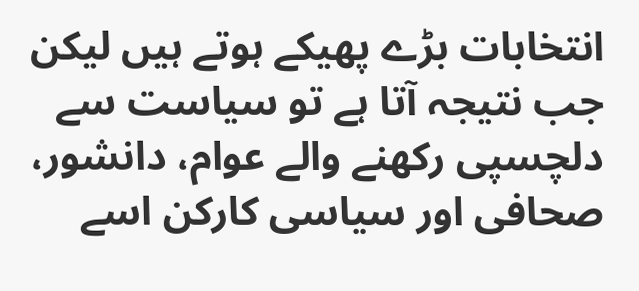انتخابات بڑے پھیکے ہوتے ہیں لیکن جب نتیجہ آتا ہے تو سیاست سے دلچسپی رکھنے والے عوام، دانشور، صحافی اور سیاسی کارکن اسے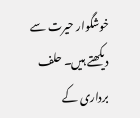خوشگوار حیرت سے دیکھتے ہیں۔ حلف برداری کے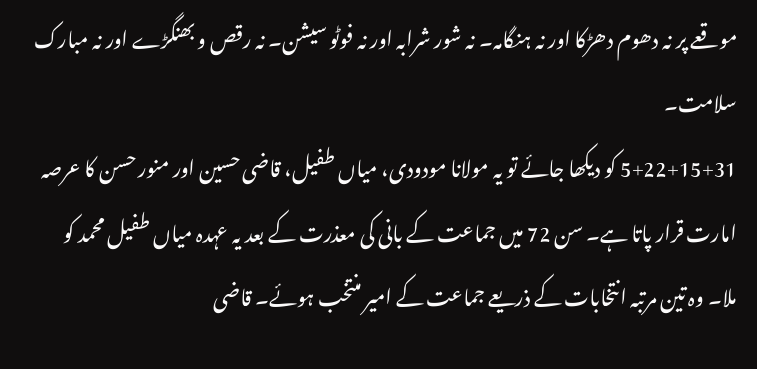موقعے پر نہ دھوم دھڑکا اور نہ ہنگامہ۔ نہ شور شرابہ اور نہ فوٹو سیشن۔ نہ رقص و بھنگڑے اور نہ مبارک سلامت۔
5+22+15+31 کو دیکھا جائے تو یہ مولانا مودودی، میاں طفیل، قاضی حسین اور منور حسن کا عرصہ امارت قرار پاتا ہے۔ سن 72 میں جماعت کے بانی کی معذرت کے بعد یہ عہدہ میاں طفیل محمد کو ملا۔ وہ تین مرتبہ انتخابات کے ذریعے جماعت کے امیر منتخب ہوئے۔ قاضی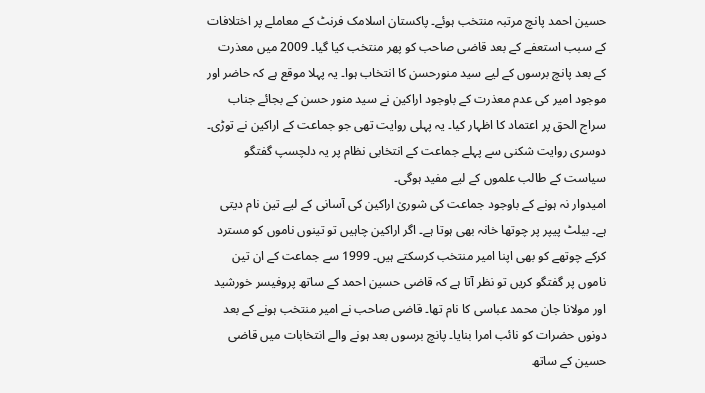حسین احمد پانچ مرتبہ منتخب ہوئے۔ پاکستان اسلامک فرنٹ کے معاملے پر اختلافات کے سبب استعفے کے بعد قاضی صاحب کو پھر منتخب کیا گیا۔ 2009 میں معذرت کے بعد پانچ برسوں کے لیے سید منورحسن کا انتخاب ہوا۔ یہ پہلا موقع ہے کہ حاضر اور موجود امیر کی عدم معذرت کے باوجود اراکین نے سید منور حسن کے بجائے جناب سراج الحق پر اعتماد کا اظہار کیا۔ یہ پہلی روایت تھی جو جماعت کے اراکین نے توڑی۔ دوسری روایت شکنی سے پہلے جماعت کے انتخابی نظام پر یہ دلچسپ گفتگو سیاست کے طالب علموں کے لیے مفید ہوگی۔
امیدوار نہ ہونے کے باوجود جماعت کی شوریٰ اراکین کی آسانی کے لیے تین نام دیتی ہے۔ بیلٹ پیپر پر چوتھا خانہ بھی ہوتا ہے۔ اگر اراکین چاہیں تو تینوں ناموں کو مسترد کرکے چوتھے کو بھی اپنا امیر منتخب کرسکتے ہیں۔ 1999 سے جماعت کے ان تین ناموں پر گفتگو کریں تو نظر آتا ہے کہ قاضی حسین احمد کے ساتھ پروفیسر خورشید اور مولانا جان محمد عباسی کا نام تھا۔ قاضی صاحب نے امیر منتخب ہونے کے بعد دونوں حضرات کو نائب امرا بنایا۔ پانچ برسوں بعد ہونے والے انتخابات میں قاضی حسین کے ساتھ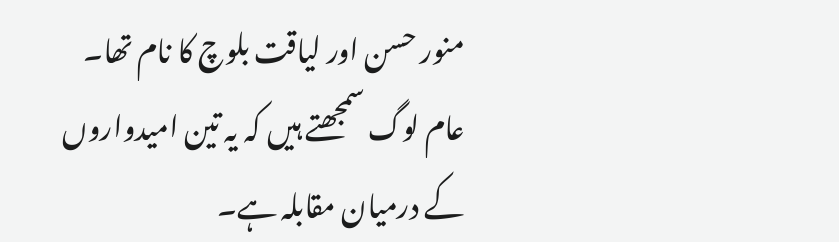منور حسن اور لیاقت بلوچ کا نام تھا۔ عام لوگ سمجھتے ہیں کہ یہ تین امیدواروں کے درمیان مقابلہ ہے۔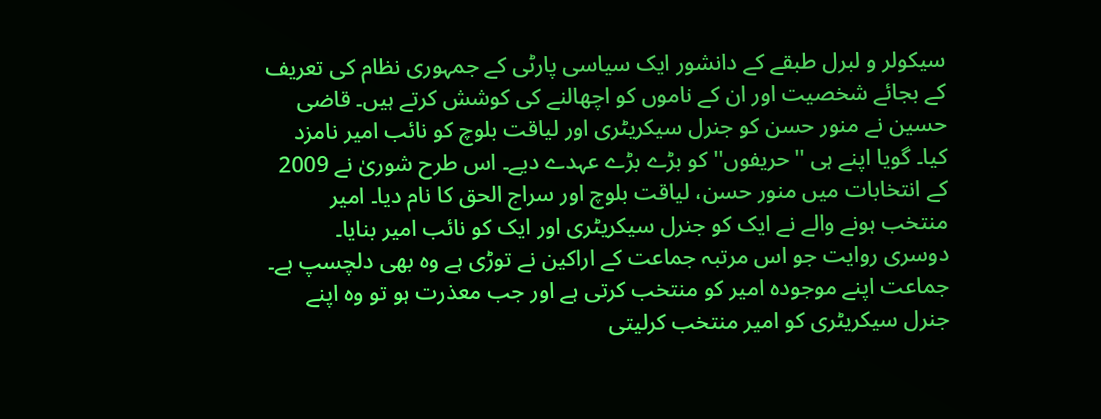سیکولر و لبرل طبقے کے دانشور ایک سیاسی پارٹی کے جمہوری نظام کی تعریف کے بجائے شخصیت اور ان کے ناموں کو اچھالنے کی کوشش کرتے ہیں۔ قاضی حسین نے منور حسن کو جنرل سیکریٹری اور لیاقت بلوچ کو نائب امیر نامزد کیا۔ گویا اپنے ہی ''حریفوں'' کو بڑے بڑے عہدے دیے۔ اس طرح شوریٰ نے 2009 کے انتخابات میں منور حسن، لیاقت بلوچ اور سراج الحق کا نام دیا۔ امیر منتخب ہونے والے نے ایک کو جنرل سیکریٹری اور ایک کو نائب امیر بنایا۔
دوسری روایت جو اس مرتبہ جماعت کے اراکین نے توڑی ہے وہ بھی دلچسپ ہے۔ جماعت اپنے موجودہ امیر کو منتخب کرتی ہے اور جب معذرت ہو تو وہ اپنے جنرل سیکریٹری کو امیر منتخب کرلیتی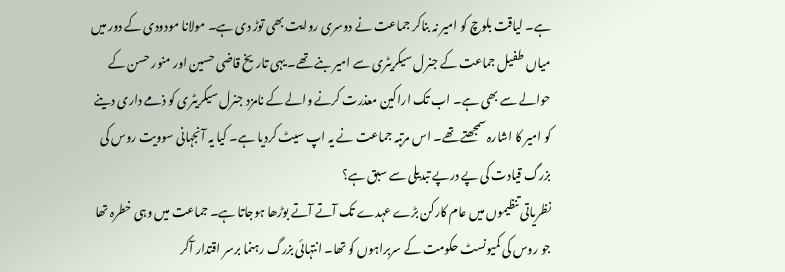ہے۔ لیاقت بلوچ کو امیر نہ بناکر جماعت نے دوسری روایت بھی توڑ دی ہے۔ مولانا مودودی کے دور میں میاں طفیل جماعت کے جنرل سیکریٹری سے امیر بنے تھے۔ یہی تاریخ قاضی حسین اور منور حسن کے حوالے سے بھی ہے۔ اب تک اراکین معذرت کرنے والے کے نامزد جنرل سیکریٹری کو ذمے داری دینے کو امیر کا اشارہ سمجھتے تھے۔ اس مرتبہ جماعت نے یہ اپ سیٹ کردیا ہے۔ کیا یہ آنجہانی سوویت روس کی بزرگ قیادت کی پے درپے تبدیلی سے سبق ہے؟
نظریاتی تنظیموں میں عام کارکن بڑے عہدے تک آتے آتے بوڑھا ہوجاتا ہے۔ جماعت میں وہی خطرہ تھا جو روس کی کمیونسٹ حکومت کے سربراہوں کو تھا۔ انتہائی بزرگ رہنما برسر اقتدار آکر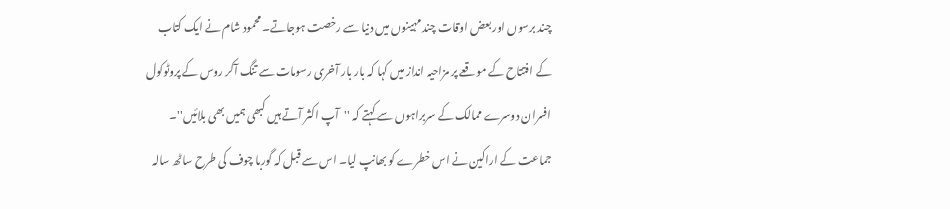چند برسوں اور بعض اوقات چند مہینوں میں دنیا سے رخصت ہوجاتے۔ محمود شام نے ایک کتاب کے افتتاح کے موقعے پر مزاحیہ انداز میں کہا کہ بار بار آخری رسومات سے تنگ آکر روس کے پروٹوکول افسران دوسرے ممالک کے سربراہوں سے کہتے کہ ''آپ اکثر آتے ہیں کبھی ہمیں بھی بلائیں''۔ جماعت کے اراکین نے اس خطرے کو بھانپ لیا۔ اس سے قبل کہ گوربا چوف کی طرح ساٹھ سالہ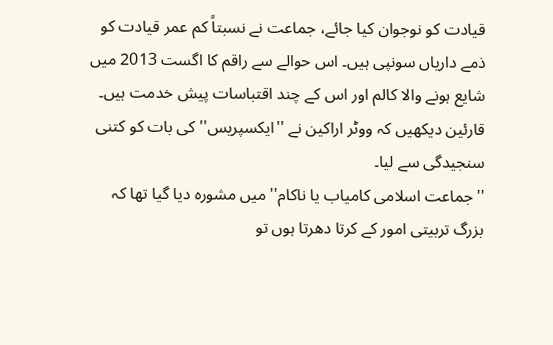قیادت کو نوجوان کیا جائے، جماعت نے نسبتاً کم عمر قیادت کو ذمے داریاں سونپی ہیں۔ اس حوالے سے راقم کا اگست 2013 میں شایع ہونے والا کالم اور اس کے چند اقتباسات پیش خدمت ہیں۔ قارئین دیکھیں کہ ووٹر اراکین نے ''ایکسپریس'' کی بات کو کتنی سنجیدگی سے لیا۔
''جماعت اسلامی کامیاب یا ناکام'' میں مشورہ دیا گیا تھا کہ بزرگ تربیتی امور کے کرتا دھرتا ہوں تو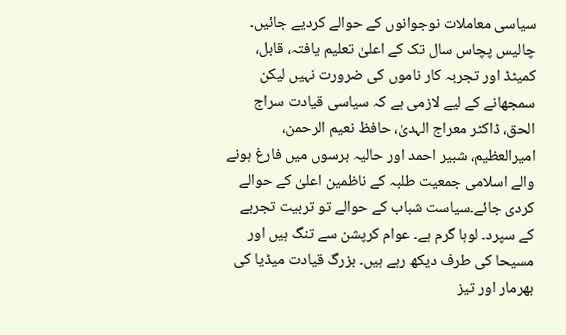سیاسی معاملات نوجوانوں کے حوالے کردیے جائیں۔ چالیس پچاس سال تک کے اعلیٰ تعلیم یافتہ، قابل، کمیٹڈ اور تجربہ کار ناموں کی ضرورت نہیں لیکن سمجھانے کے لیے لازمی ہے کہ سیاسی قیادت سراج الحق، ڈاکٹر معراج الہدیٰ، حافظ نعیم الرحمن، امیرالعظیم، شبیر احمد اور حالیہ برسوں میں فارغ ہونے والے اسلامی جمعیت طلبہ کے ناظمین اعلیٰ کے حوالے کردی جائے۔سیاست شباب کے حوالے تو تربیت تجربے کے سپرد۔ لوہا گرم ہے۔ عوام کرپشن سے تنگ ہیں اور مسیحا کی طرف دیکھ رہے ہیں۔ بزرگ قیادت میڈیا کی بھرمار اور تیز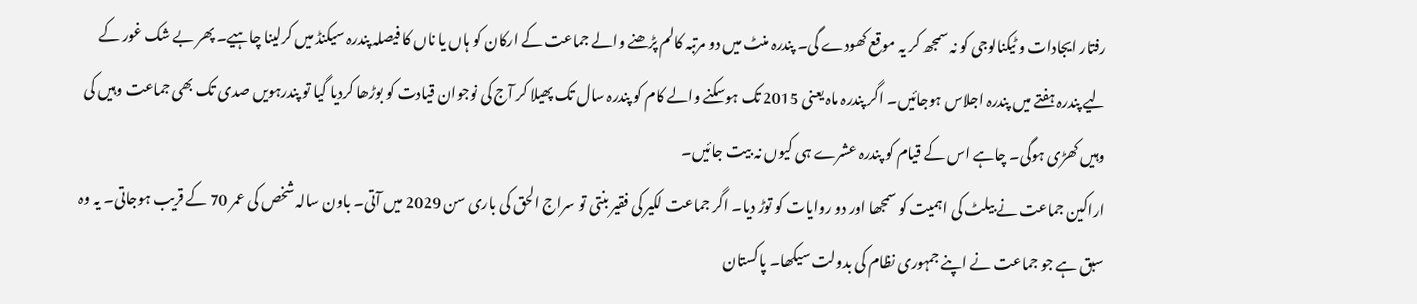رفتار ایجادات و ٹیکنالوجی کو نہ سمجھ کر یہ موقع کھودے گی۔ پندرہ منٹ میں دو مرتبہ کالم پڑھنے والے جماعت کے ارکان کو ہاں یا ناں کا فیصلہ پندرہ سیکنڈ میں کرلینا چاہیے۔ پھر بے شک غور کے لیے پندرہ ہفتے میں پندرہ اجلاس ہوجائیں۔ اگر پندرہ ماہ یعنی 2015 تک ہوسکنے والے کام کو پندرہ سال تک پھیلا کر آج کی نوجوان قیادت کو بوڑھا کردیا گیا تو پندرہویں صدی تک بھی جماعت وہیں کی وہیں کھڑی ہوگی۔ چاہے اس کے قیام کو پندرہ عشرے ہی کیوں نہ بیت جائیں۔
اراکین جماعت نے بیلٹ کی اہمیت کو سمجھا اور دو روایات کو توڑ دیا۔ اگر جماعت لکیر کی فقیر بنتی تو سراج الحق کی باری سن 2029 میں آتی۔ باون سالہ شخص کی عمر 70 کے قریب ہوجاتی۔ یہ وہ سبق ہے جو جماعت نے اپنے جمہوری نظام کی بدولت سیکھا۔ پاکستان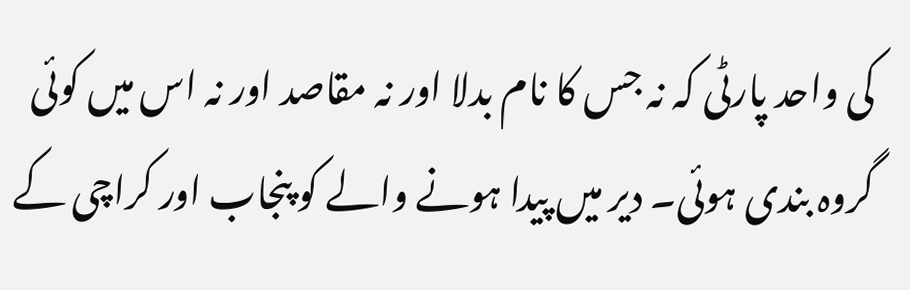کی واحد پارٹی کہ نہ جس کا نام بدلا اور نہ مقاصد اور نہ اس میں کوئی گروہ بندی ہوئی۔ دیر میں پیدا ہونے والے کو پنجاب اور کراچی کے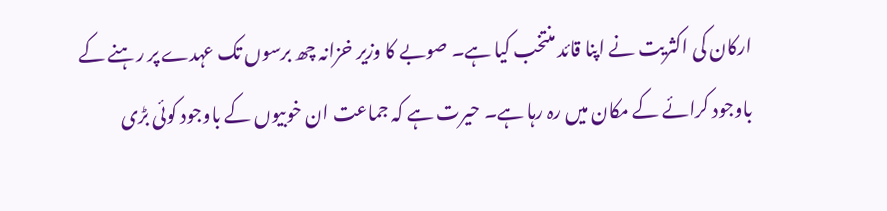ارکان کی اکثریت نے اپنا قائد منتخب کیا ہے۔ صوبے کا وزیر خزانہ چھ برسوں تک عہدے پر رہنے کے باوجود کرائے کے مکان میں رہ رہا ہے۔ حیرت ہے کہ جماعت ان خوبیوں کے باوجود کوئی بڑی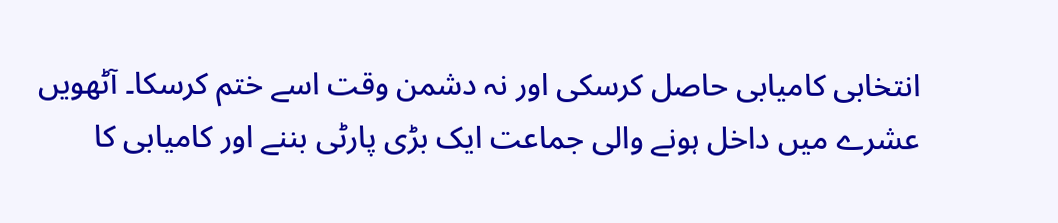انتخابی کامیابی حاصل کرسکی اور نہ دشمن وقت اسے ختم کرسکا۔ آٹھویں عشرے میں داخل ہونے والی جماعت ایک بڑی پارٹی بننے اور کامیابی کا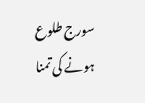سورج طلوع ہونے کی تمنا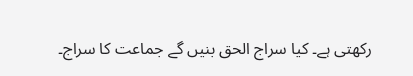رکھتی ہے۔ کیا سراج الحق بنیں گے جماعت کا سراج۔